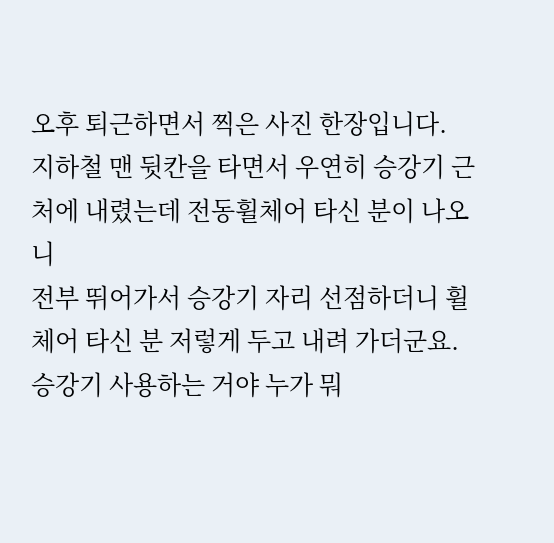오후 퇴근하면서 찍은 사진 한장입니다.
지하철 맨 뒷칸을 타면서 우연히 승강기 근처에 내렸는데 전동휠체어 타신 분이 나오니
전부 뛰어가서 승강기 자리 선점하더니 휠체어 타신 분 저렇게 두고 내려 가더군요.
승강기 사용하는 거야 누가 뭐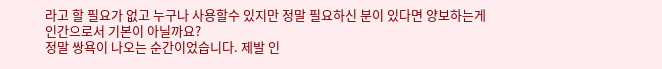라고 할 필요가 없고 누구나 사용할수 있지만 정말 필요하신 분이 있다면 양보하는게
인간으로서 기본이 아닐까요?
정말 쌍욕이 나오는 순간이었습니다. 제발 인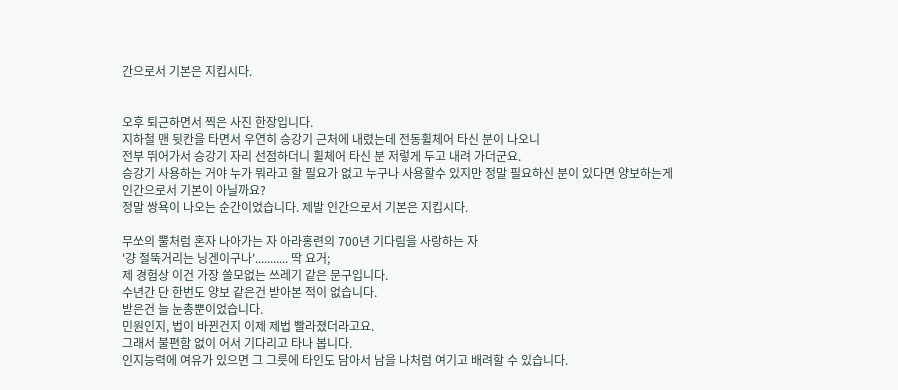간으로서 기본은 지킵시다.


오후 퇴근하면서 찍은 사진 한장입니다.
지하철 맨 뒷칸을 타면서 우연히 승강기 근처에 내렸는데 전동휠체어 타신 분이 나오니
전부 뛰어가서 승강기 자리 선점하더니 휠체어 타신 분 저렇게 두고 내려 가더군요.
승강기 사용하는 거야 누가 뭐라고 할 필요가 없고 누구나 사용할수 있지만 정말 필요하신 분이 있다면 양보하는게
인간으로서 기본이 아닐까요?
정말 쌍욕이 나오는 순간이었습니다. 제발 인간으로서 기본은 지킵시다.

무쏘의 뿔처럼 혼자 나아가는 자 아라홍련의 700년 기다림을 사랑하는 자
'걍 절뚝거리는 닝겐이구나'........... 딱 요거;
제 경험상 이건 가장 쓸모없는 쓰레기 같은 문구입니다.
수년간 단 한번도 양보 같은건 받아본 적이 없습니다.
받은건 늘 눈총뿐이었습니다.
민원인지, 법이 바뀐건지 이제 제법 빨라졌더라고요.
그래서 불편함 없이 어서 기다리고 타나 봅니다.
인지능력에 여유가 있으면 그 그릇에 타인도 담아서 남을 나처럼 여기고 배려할 수 있습니다.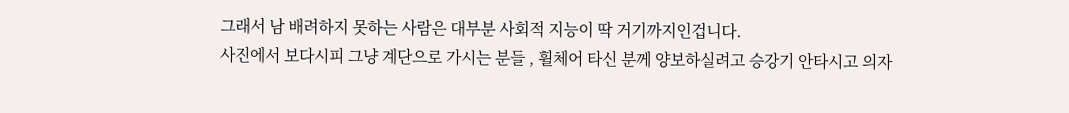그래서 남 배려하지 못하는 사람은 대부분 사회적 지능이 딱 거기까지인겁니다.
사진에서 보다시피 그냥 계단으로 가시는 분들 , 휠체어 타신 분께 양보하실려고 승강기 안타시고 의자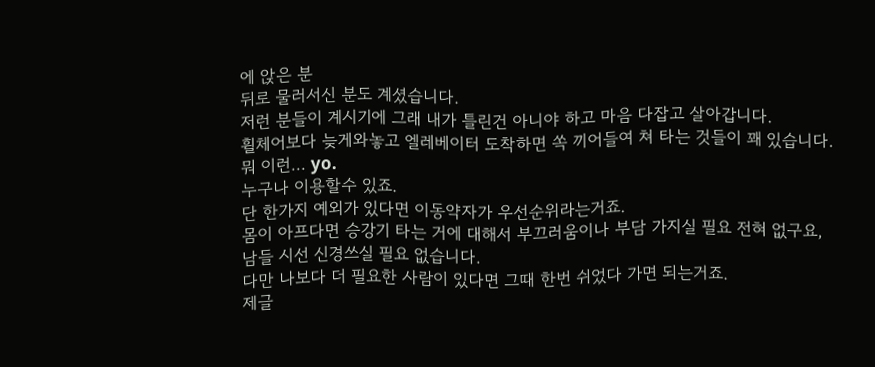에 앉은 분
뒤로 물러서신 분도 계셨습니다.
저런 분들이 계시기에 그래 내가 틀린건 아니야 하고 마음 다잡고 살아갑니다.
휠체어보다 늦게와놓고 엘레베이터 도착하면 쏙 끼어들여 쳐 타는 것들이 꽤 있습니다.
뭐 이런... yo.
누구나 이용할수 있죠.
단 한가지 예외가 있다면 이동약자가 우선순위라는거죠.
몸이 아프다면 승강기 타는 거에 대해서 부끄러움이나 부담 가지실 필요 전혀 없구요,
남들 시선 신경쓰실 필요 없습니다.
다만 나보다 더 필요한 사람이 있다면 그때 한번 쉬었다 가면 되는거죠.
제글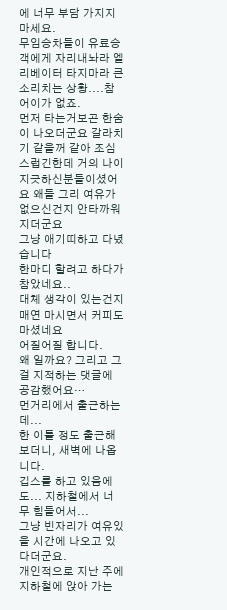에 너무 부담 가지지 마세요.
무임승차들이 유료승객에게 자리내놔라 엘리베이터 타지마라 큰소리치는 상황....참 어이가 없죠.
먼저 타는거보곤 한숨이 나오더군요 갈라치기 같을꺼 같아 조심스럽긴한데 거의 나이 지긋하신분들이셨어요 왜들 그리 여유가 없으신건지 안타까워지더군요
그냥 애기띠하고 다녔습니다
한마디 할려고 하다가 참았네요..
대체 생각이 있는건지 매연 마시면서 커피도 마셨네요
어질어질 합니다.
왜 일까요? 그리고 그걸 지적하는 댓글에 공감했어요…
먼거리에서 출근하는데...
한 이틀 정도 출근해 보더니, 새벽에 나옵니다.
깁스를 하고 있음에도... 지하철에서 너무 힘들어서...
그냥 빈자리가 여유있을 시간에 나오고 있다더군요.
개인적으로 지난 주에 지하철에 앉아 가는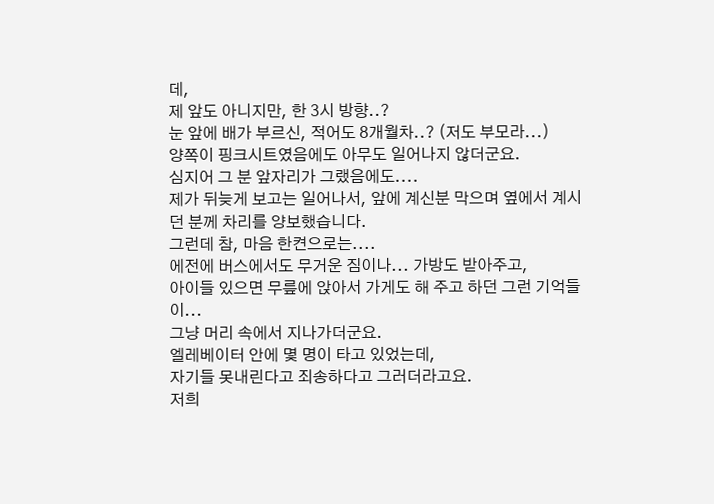데,
제 앞도 아니지만, 한 3시 방향..?
눈 앞에 배가 부르신, 적어도 8개월차..? (저도 부모라...)
양쪽이 핑크시트였음에도 아무도 일어나지 않더군요.
심지어 그 분 앞자리가 그랬음에도....
제가 뒤늦게 보고는 일어나서, 앞에 계신분 막으며 옆에서 계시던 분께 차리를 양보했습니다.
그런데 참, 마음 한켠으로는....
에전에 버스에서도 무거운 짐이나... 가방도 받아주고,
아이들 있으면 무릎에 앉아서 가게도 해 주고 하던 그런 기억들이...
그냥 머리 속에서 지나가더군요.
엘레베이터 안에 몇 명이 타고 있었는데,
자기들 못내린다고 죄송하다고 그러더라고요.
저희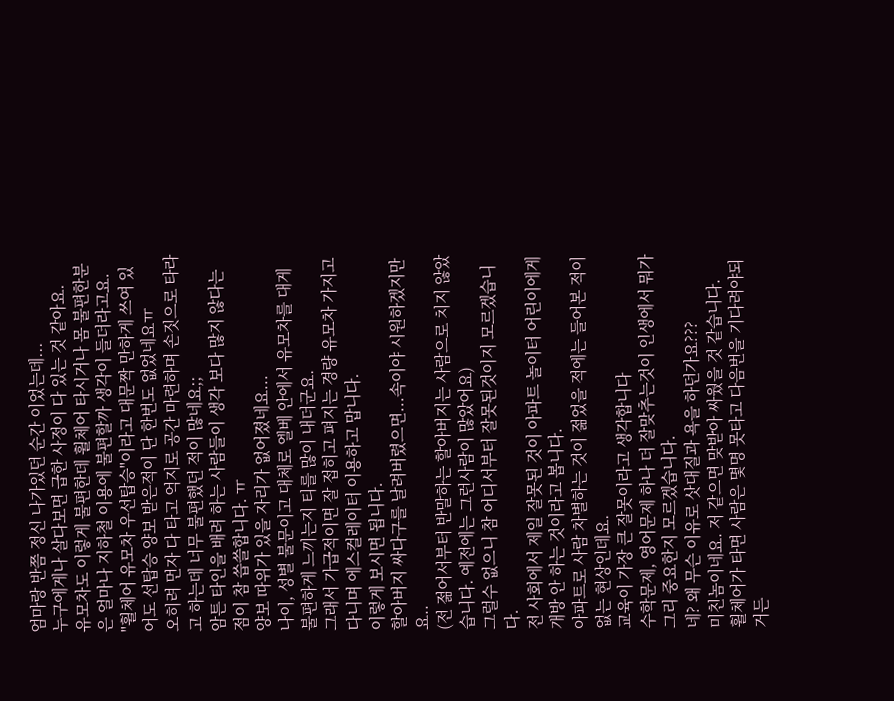엄마랑 반쯤 정신 나가있던 순간 이었는데...
누구에게나 살다보면 급한 사정이 다 있는 것 같아요.
유모차도 이렇게 불편한데 휠체어 타시거나 몸 불편한분은 얼마나 지하철 이용에 불편할까 생각이 들더라고요.
"휠체어 유모차 우선탑승"이라고 대문짝 만하게 쓰여 있어도 선탑승 양보 받은적이 단 한번도 없었네요ㅠ
오히려 먼자 다 타고 억지로 공간 마련하며 손짓으로 타라고 하는데 너무 불편했던 적이 많네요;;
암튼 타인을 배려 하는 사람들이 생각 보다 많지 않다는 점이 참 씁쓸합니다. ㅠ
양보 따위가 있을 자리가 없어졌네요...
나이, 성별 불문이고 대체로 엘베 안에서 유모차를 대게 불편하게 느끼는지 티를 많이 내더군요.
그래서 가급적이면 잘 접히고 펴지는 경량 유모차 가지고 다니며 에스컬레이터 이용하고 맙니다.
이렇게 보시면 됩니다.
할아버지 싸다구를 날려버렸으면...속이야 시원하겠지만요..
(전 젊어서부터 반말하는 할아버지는 사람으로 치지 않았습니다. 예전에는 그런사람이 많았어요)
그럴수 없으니 참 어디서부터 잘못된것이지 모르겠습니다.
전 사회에서 제일 잘못된 것이 아파트 놀이터 어린이에게 개방 안 하는 것이라고 봅니다.
아파트로 사람 차별하는 것이 젊었을 적에는 들어본 적이 없는 현상인데요.
교육이 가장 큰 잘못이라고 생각합니다
수학문제, 영어문제 하나 더 잘맞추는것이 인생에서 뭐가 그리 중요한지 모르겠습니다.
네? 왜 무슨 이유로 삿대질과 욕을 하던가요???
미친놈이네요. 저 같으면 맞받아 싸웠을 것 같습니다.
휠체어가 타면 사람은 몇명 못타고 다음번을 기다려야되거든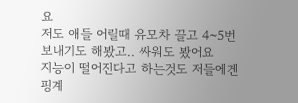요
저도 애들 어릴때 유모차 끌고 4~5번 보내기도 해봤고.. 싸워도 봤어요
지능이 떨어진다고 하는것도 저들에겐 핑계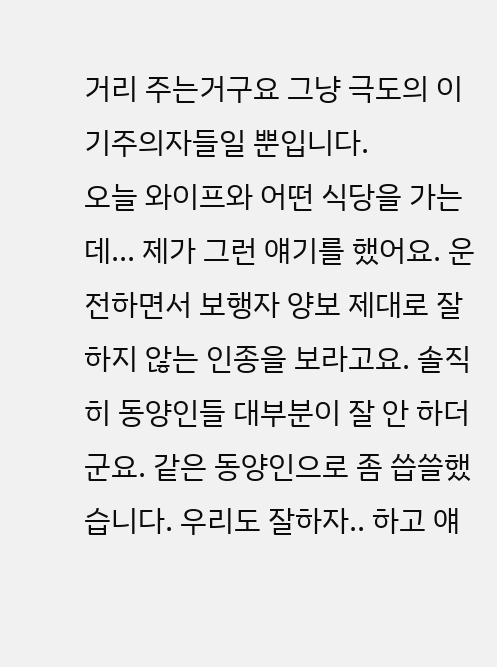거리 주는거구요 그냥 극도의 이기주의자들일 뿐입니다.
오늘 와이프와 어떤 식당을 가는데... 제가 그런 얘기를 했어요. 운전하면서 보행자 양보 제대로 잘하지 않는 인종을 보라고요. 솔직히 동양인들 대부분이 잘 안 하더군요. 같은 동양인으로 좀 씁쓸했습니다. 우리도 잘하자.. 하고 얘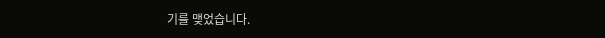기를 맺었습니다.